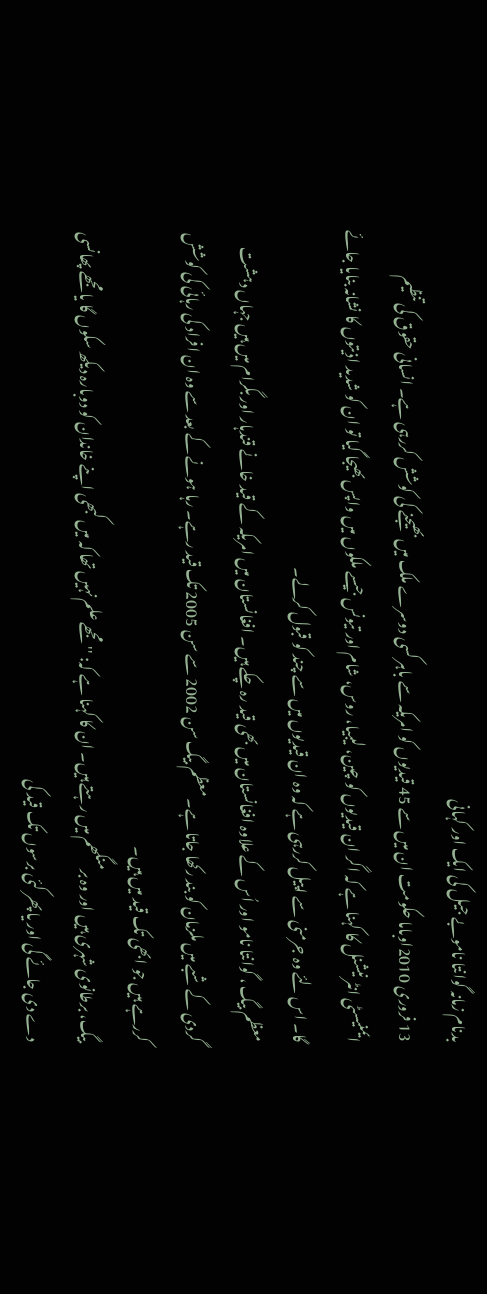بدنام زمانہ گوانتا ناموبے جیل کی ایک اور کہانی
13 فروری 2010اوباما حکومت ان ميں سے 45 قيديوں کو امريکہ سے باہر کسی دوسرے ملک ميں بھيجنے کی کوشش کررہی ہے۔ انسانی حقوق کی تنظيم ايمنيسٹی انٹر نيشنل کا کہنا ہے کہ اگر ان قيديوں کو چين، ليبيا، روس، شام اور تيونس جيسے ملکوں ميں واپس بھيجا گيا تو ان کو شدید اذيتوں کا نشانہ بنايا جائے گا۔ اس لئے وہ جرمنی سے اپيل کررہی ہے کہ وہ ان قيديوں ميں سے چند کو قبول کرلے۔
معظم بيگ ، گوانتا نامو اور اُس کے علاوہ افغانستان ميں بھی قيد رہ چکے ہيں۔ افغانستان ميں امريکہ کے قيد خانے قندہار اور بگرام ميں ہيں جہاں دہشت گردی کے شبے ميں ملزمان کو بند رکھا جاتا ہے۔ معظم بيگ سن 2002 سے سن 2005 تک قيد رہے۔ رہا ہونے کے بعد سے وہ ان افراد کی رہائی کی کوشش کررہے ہیں جو ابھی تک قيد ميں ہيں۔
بيگ، برطانوی شہری ہيں اور وہ برمنگھم ميں رہتے ہيں۔ ان کا کہنا ہے کہ: ''مجھے علم نہيں تھا کہ ميں کبھی اپنے خاندان کو دوبارہ ديکھ سکوں گا يا مجھے پھانسی دے دی جائے گی اور يا پھر کئی برسوں تک قيد کی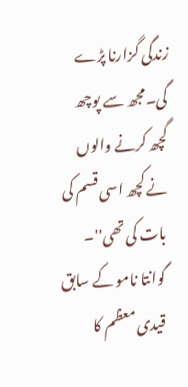زندگی گزارنا پڑے گی۔مجھ سے پوچھ گچھ کرنے والوں نے کچھ اسی قسم کی بات کی تھی''۔
گوانتا نامو کے سابق قيدی معظم کا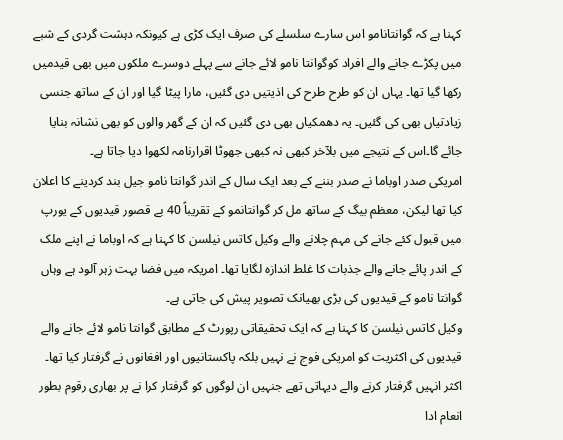کہنا ہے کہ گوانتانامو اس سارے سلسلے کی صرف ايک کڑی ہے کيونکہ دہشت گردی کے شبے ميں پکڑے جانے والے افراد کوگوانتا نامو لائے جانے سے پہلے دوسرے ملکوں ميں بھی قيدميں رکھا گيا تھا۔ يہاں ان کو طرح طرح کی اذيتيں دی گئيں، مارا پيٹا گيا اور ان کے ساتھ جنسی زيادتياں بھی کی گئيں۔ يہ دھمکياں بھی دی گئيں کہ ان کے گھر والوں کو بھی نشانہ بنايا جائے گا۔اس کے نتيجے ميں بلآخر کبھی نہ کبھی جھوٹا اقرارنامہ لکھوا ديا جاتا ہے۔
امريکی صدر اوباما نے صدر بننے کے بعد ايک سال کے اندر گوانتا نامو جيل بند کردينے کا اعلان کيا تھا ليکن، معظم بيگ کے ساتھ مل کر گوانتانمو کے تقريباً 40 بے قصور قيديوں کے يورپ ميں قبول کئے جانے کی مہم چلانے والے وکيل کاتس نيلسن کا کہنا ہے کہ اوباما نے اپنے ملک کے اندر پائے جانے والے جذبات کا غلط اندازہ لگايا تھا۔ امريکہ ميں فضا بہت زہر آلود ہے وہاں گوانتا نامو کے قيديوں کی بڑی بھيانک تصوير پيش کی جاتی ہے۔
وکيل کاتس نيلسن کا کہنا ہے کہ ايک تحقيقاتی رپورٹ کے مطابق گوانتا نامو لائے جانے والے قيديوں کی اکثريت کو امريکی فوج نے نہيں بلکہ پاکستانيوں اور افغانوں نے گرفتار کيا تھا۔ اکثر انہيں گرفتار کرنے والے ديہاتی تھے جنہيں ان لوگوں کو گرفتار کرا نے پر بھاری رقوم بطور انعام ادا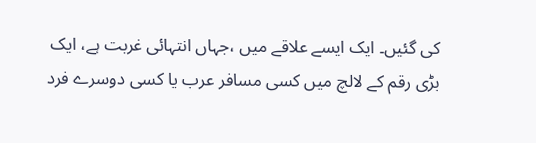کی گئيں۔ ايک ايسے علاقے ميں ،جہاں انتہائی غربت ہے، ايک بڑی رقم کے لالچ ميں کسی مسافر عرب يا کسی دوسرے فرد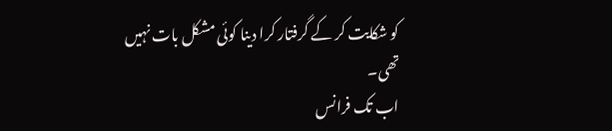کو شکايت کر کے گرفتار کرا دينا کوئی مشکل بات نہيں تھی۔
اب تک فرانس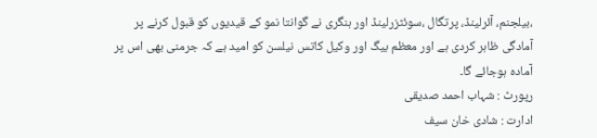،بيلجنم، آئرلينڈ، پرتگال ،سوئٹزرلينڈ اور ہنگری نے گوانتا نمو کے قيديوں کو قبول کرنے پر آمادگی ظاہر کردی ہے اور معظم بيگ اور وکيل کاتس نيلسن کو اميد ہے کہ جرمنی بھی اس پر آمادہ ہوجائے گا۔
رپورٹ : شہاب احمد صدیقی
ادارت : شادی خان سیف